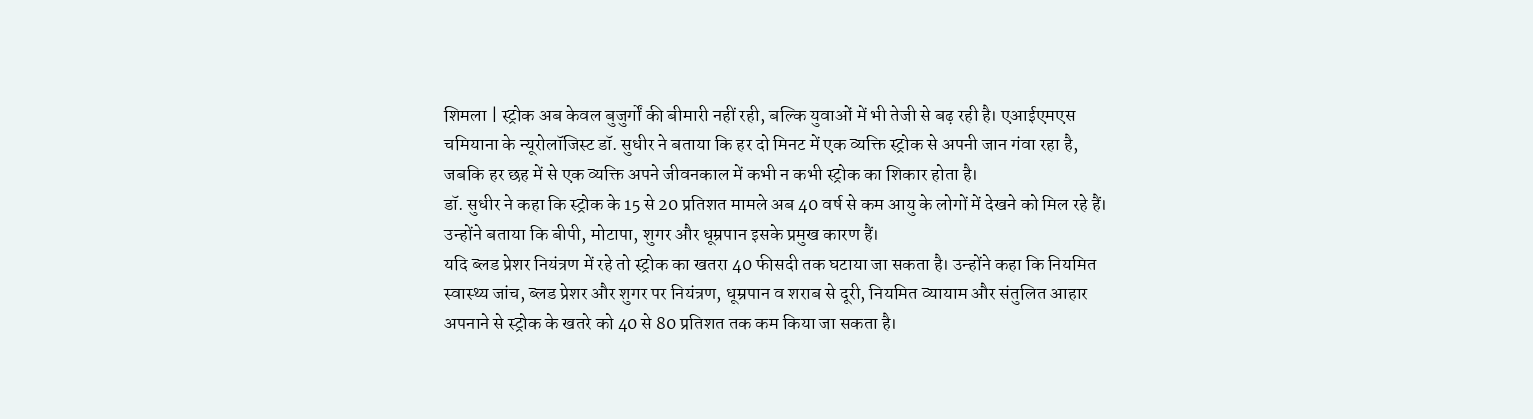शिमला | स्ट्रोक अब केवल बुजुर्गों की बीमारी नहीं रही, बल्कि युवाओं में भी तेजी से बढ़ रही है। एआईएमएस चमियाना के न्यूरोलॉजिस्ट डॉ. सुधीर ने बताया कि हर दो मिनट में एक व्यक्ति स्ट्रोक से अपनी जान गंवा रहा है, जबकि हर छह में से एक व्यक्ति अपने जीवनकाल में कभी न कभी स्ट्रोक का शिकार होता है।
डॉ. सुधीर ने कहा कि स्ट्रोक के 15 से 20 प्रतिशत मामले अब 40 वर्ष से कम आयु के लोगों में देखने को मिल रहे हैं। उन्होंने बताया कि बीपी, मोटापा, शुगर और धूम्रपान इसके प्रमुख कारण हैं।
यदि ब्लड प्रेशर नियंत्रण में रहे तो स्ट्रोक का खतरा 40 फीसदी तक घटाया जा सकता है। उन्होंने कहा कि नियमित स्वास्थ्य जांच, ब्लड प्रेशर और शुगर पर नियंत्रण, धूम्रपान व शराब से दूरी, नियमित व्यायाम और संतुलित आहार अपनाने से स्ट्रोक के खतरे को 40 से 80 प्रतिशत तक कम किया जा सकता है।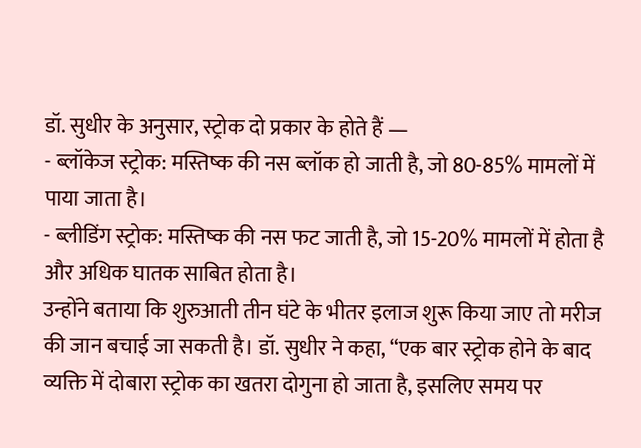डॉ. सुधीर के अनुसार, स्ट्रोक दो प्रकार के होते हैं —
- ब्लॉकेज स्ट्रोक: मस्तिष्क की नस ब्लॉक हो जाती है, जो 80-85% मामलों में पाया जाता है।
- ब्लीडिंग स्ट्रोक: मस्तिष्क की नस फट जाती है, जो 15-20% मामलों में होता है और अधिक घातक साबित होता है।
उन्होंने बताया कि शुरुआती तीन घंटे के भीतर इलाज शुरू किया जाए तो मरीज की जान बचाई जा सकती है। डॉ. सुधीर ने कहा, “एक बार स्ट्रोक होने के बाद व्यक्ति में दोबारा स्ट्रोक का खतरा दोगुना हो जाता है, इसलिए समय पर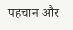पहचान और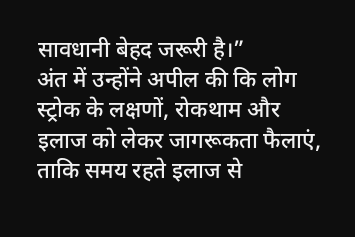सावधानी बेहद जरूरी है।”
अंत में उन्होंने अपील की कि लोग स्ट्रोक के लक्षणों, रोकथाम और इलाज को लेकर जागरूकता फैलाएं, ताकि समय रहते इलाज से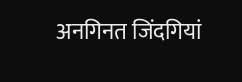अनगिनत जिंदगियां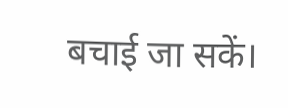बचाई जा सकें।